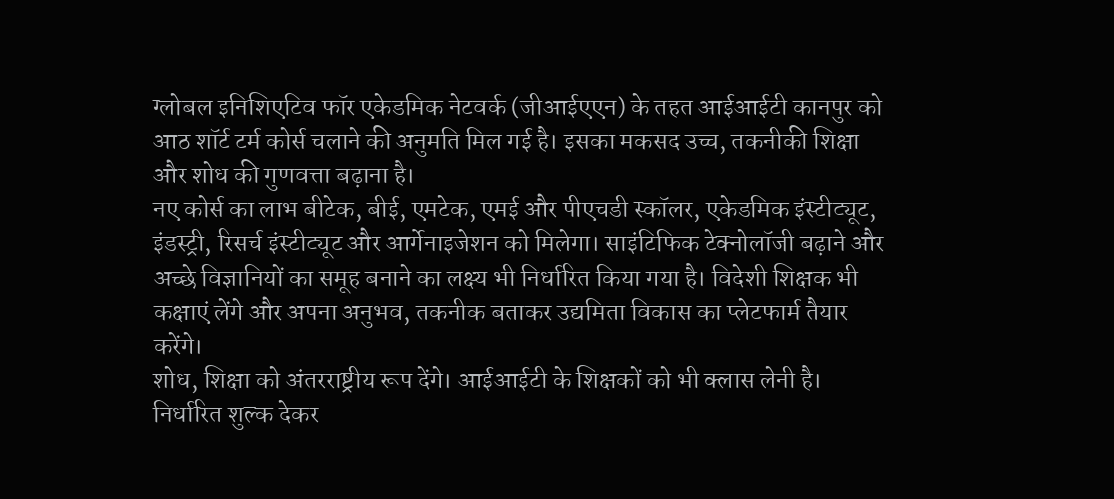ग्लोबल इनिशिएटिव फॉर एकेडमिक नेटवर्क (जीआईएएन) के तहत आईआईटी कानपुर को आठ शॉर्ट टर्म कोर्स चलाने की अनुमति मिल गई है। इसका मकसद उच्च, तकनीकी शिक्षा और शोध की गुणवत्ता बढ़ाना है।
नए कोर्स का लाभ बीटेक, बीई, एमटेक, एमई और पीएचडी स्कॉलर, एकेडमिक इंस्टीट्यूट, इंडस्ट्री, रिसर्च इंस्टीट्यूट और आर्गेनाइजेशन को मिलेगा। साइंटिफिक टेक्नोलॉजी बढ़ाने और अच्छे विज्ञानियों का समूह बनाने का लक्ष्य भी निर्धारित किया गया है। विदेशी शिक्षक भी कक्षाएं लेंगे और अपना अनुभव, तकनीक बताकर उद्यमिता विकास का प्लेटफार्म तैयार करेंगे।
शोध, शिक्षा को अंतरराष्ट्रीय रूप देंगे। आईआईटी के शिक्षकों को भी क्लास लेनी है। निर्धारित शुल्क देकर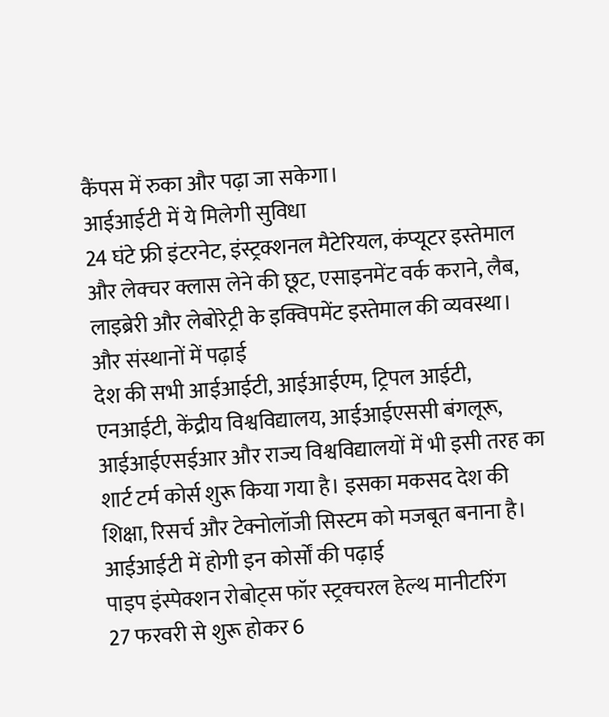कैंपस में रुका और पढ़ा जा सकेगा।
आईआईटी में ये मिलेगी सुविधा
24 घंटे फ्री इंटरनेट, इंस्ट्रक्शनल मैटेरियल, कंप्यूटर इस्तेमाल और लेक्चर क्लास लेने की छूट, एसाइनमेंट वर्क कराने, लैब, लाइब्रेरी और लेबोरेट्री के इक्विपमेंट इस्तेमाल की व्यवस्था।
और संस्थानों में पढ़ाई
देश की सभी आईआईटी, आईआईएम, ट्रिपल आईटी, एनआईटी, केंद्रीय विश्वविद्यालय, आईआईएससी बंगलूरू, आईआईएसईआर और राज्य विश्वविद्यालयों में भी इसी तरह का शार्ट टर्म कोर्स शुरू किया गया है। इसका मकसद देश की शिक्षा, रिसर्च और टेक्नोलॉजी सिस्टम को मजबूत बनाना है।
आईआईटी में होगी इन कोर्सों की पढ़ाई
पाइप इंस्पेक्शन रोबोट्स फॉर स्ट्रक्चरल हेल्थ मानीटरिंग
27 फरवरी से शुरू होकर 6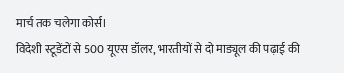मार्च तक चलेगा कोर्स।
विदेशी स्टूडेंटों से 500 यूएस डॉलर, भारतीयों से दो माड्यूल की पढ़ाई की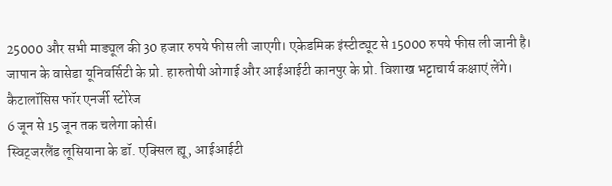25000 और सभी माड्यूल की 30 हजार रुपये फीस ली जाएगी। एकेडमिक इंस्टीट्यूट से 15000 रुपये फीस ली जानी है।
जापान के वासेडा यूनिवर्सिटी के प्रो. हारुतोषी ओगाई और आईआईटी कानपुर के प्रो. विशाख भट्टाचार्य कक्षाएं लेंगे।
कैटालॉसिस फॉर एनर्जी स्टोरेज
6 जून से 15 जून तक चलेगा कोर्स।
स्विट्जरलैंड लूसियाना के डॉ. एक्सिल ह्यू, आईआईटी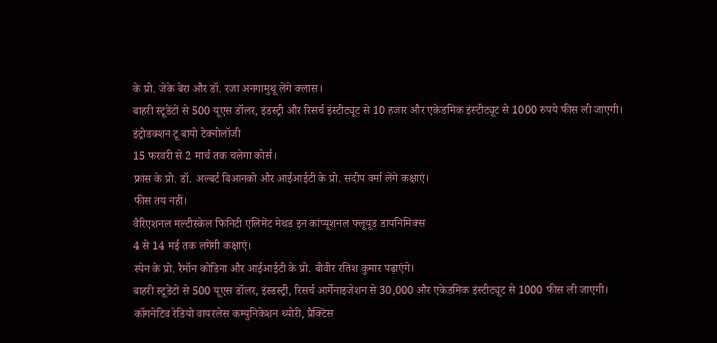के प्रो. जेके बेरा और डॉ. रजा अनगामुथू लेंगे क्लास।
बाहरी स्टूडेंटों से 500 यूएस डॉलर, इंडस्ट्री और रिसर्च इंस्टीट्यूट से 10 हजार और एकेडमिक इंस्टीट्यूट से 1000 रुपये फीस ली जाएगी।
इंट्रोडक्शन टू बायो टेक्नोलॉजी
15 फरवरी से 2 मार्च तक चलेगा कोर्स।
फ्रांस के प्रो. डॉ. अल्बर्ट बिआनको और आईआईटी के प्रो. संदीप वर्मा लेंगे कक्षाएं।
फीस तय नहीं।
वैरिएशनल मल्टीस्केल फिनिटी एलिमेंट मेथड इन कांप्यूशनल फ्लूयूड डायनिमिक्स
4 से 14 मई तक लगेंगी कक्षाएं।
स्पेन के प्रो. रैमॉन कोडिना और आईआईटी के प्रो. बीवीर रतिश कुमार पढ़ाएंगे।
बाहरी स्टूडेंटों से 500 यूएस डॉलर, इंस्डस्ट्री, रिसर्च आर्गेनाइजेशन से 30,000 और एकेडमिक इंस्टीट्यूट से 1000 फीस ली जाएगी।
कॉगनेटिव रेडियो वायरलेस कम्युनिकेशन थ्योरी, प्रैक्टिस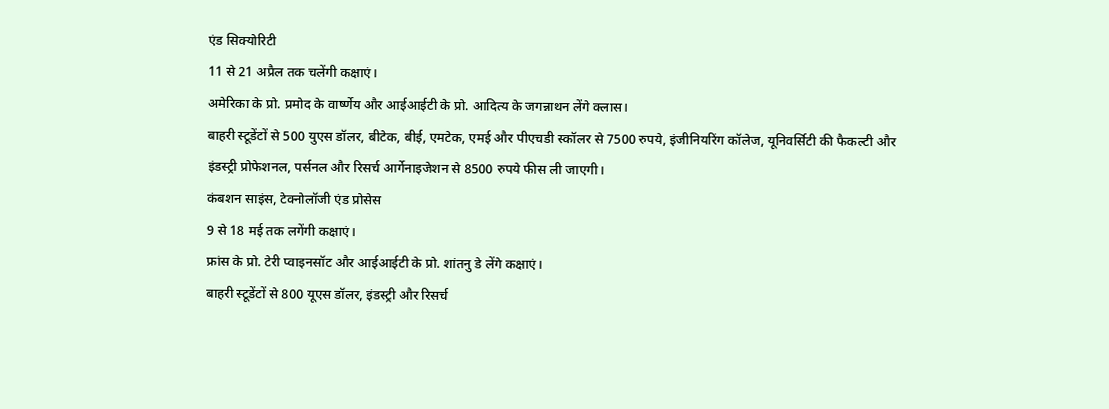एंड सिक्योरिटी
11 से 21 अप्रैल तक चलेंगी कक्षाएं।
अमेरिका के प्रो. प्रमोद के वार्ष्णेय और आईआईटी के प्रो. आदित्य के जगन्नाथन लेंगे क्लास।
बाहरी स्टूडेंटों से 500 युएस डॉलर, बीटेक, बीई, एमटेक, एमई और पीएचडी स्कॉलर से 7500 रुपये, इंजीनियरिंग कॉलेज, यूनिवर्सिटी की फैकल्टी और इंडस्ट्री प्रोफेशनल, पर्सनल और रिसर्च आर्गेनाइजेशन से 8500 रुपये फीस ली जाएगी।
कंबशन साइंस, टेक्नोलॉजी एंड प्रोसेस
9 से 18 मई तक लगेंगी कक्षाएं।
फ्रांस के प्रो. टेरी प्वाइनसॉट और आईआईटी के प्रो. शांतनु डे लेंगे कक्षाएं।
बाहरी स्टूडेंटों से 800 यूएस डॉलर, इंडस्ट्री और रिसर्च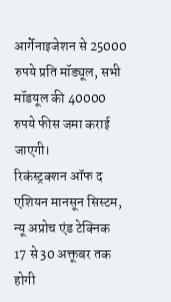आर्गेनाइजेशन से 25000 रुपये प्रति मॉड्यूल, सभी मॉडयूल की 40000 रुपये फीस जमा कराई जाएगी।
रिकंस्ट्रक्शन ऑफ द एशियन मानसून सिस्टम, न्यू अप्रोच एंड टेक्निक
17 से 30 अक्तूबर तक होगी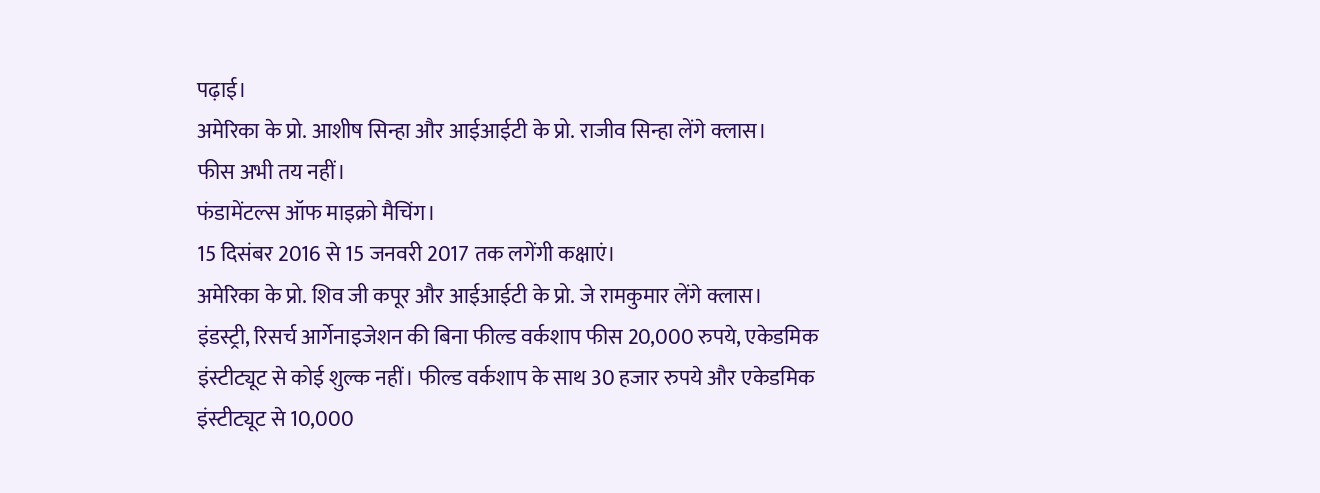पढ़ाई।
अमेरिका के प्रो. आशीष सिन्हा और आईआईटी के प्रो. राजीव सिन्हा लेंगे क्लास।
फीस अभी तय नहीं।
फंडामेंटल्स ऑफ माइक्रो मैचिंग।
15 दिसंबर 2016 से 15 जनवरी 2017 तक लगेंगी कक्षाएं।
अमेरिका के प्रो. शिव जी कपूर और आईआईटी के प्रो. जे रामकुमार लेंगे क्लास।
इंडस्ट्री, रिसर्च आर्गेनाइजेशन की बिना फील्ड वर्कशाप फीस 20,000 रुपये, एकेडमिक इंस्टीट्यूट से कोई शुल्क नहीं। फील्ड वर्कशाप के साथ 30 हजार रुपये और एकेडमिक इंस्टीट्यूट से 10,000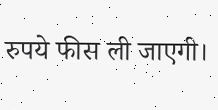रुपये फीस ली जाएगी।